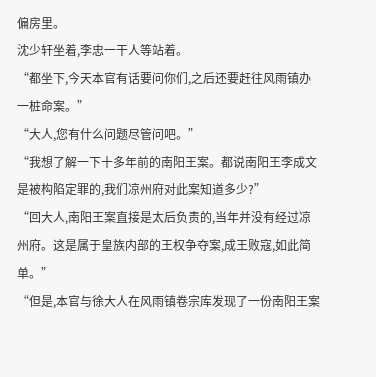偏房里。
沈少轩坐着,李忠一干人等站着。
“都坐下,今天本官有话要问你们,之后还要赶往风雨镇办一桩命案。”
“大人,您有什么问题尽管问吧。”
“我想了解一下十多年前的南阳王案。都说南阳王李成文是被构陷定罪的,我们凉州府对此案知道多少?”
“回大人,南阳王案直接是太后负责的,当年并没有经过凉州府。这是属于皇族内部的王权争夺案,成王败寇,如此简单。”
“但是,本官与徐大人在风雨镇卷宗库发现了一份南阳王案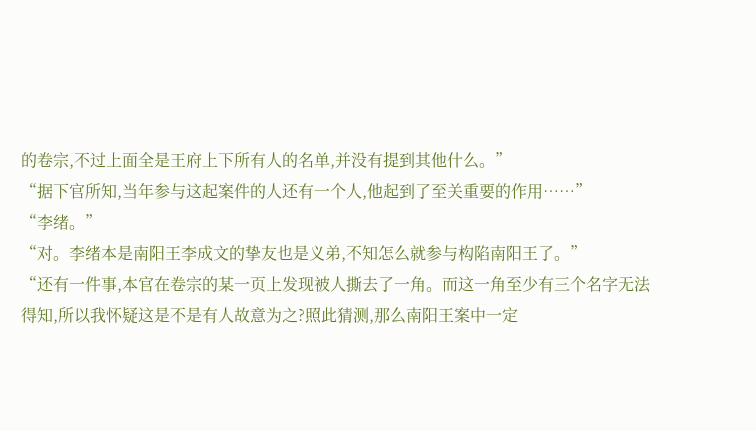的卷宗,不过上面全是王府上下所有人的名单,并没有提到其他什么。”
“据下官所知,当年参与这起案件的人还有一个人,他起到了至关重要的作用……”
“李绪。”
“对。李绪本是南阳王李成文的挚友也是义弟,不知怎么就参与构陷南阳王了。”
“还有一件事,本官在卷宗的某一页上发现被人撕去了一角。而这一角至少有三个名字无法得知,所以我怀疑这是不是有人故意为之?照此猜测,那么南阳王案中一定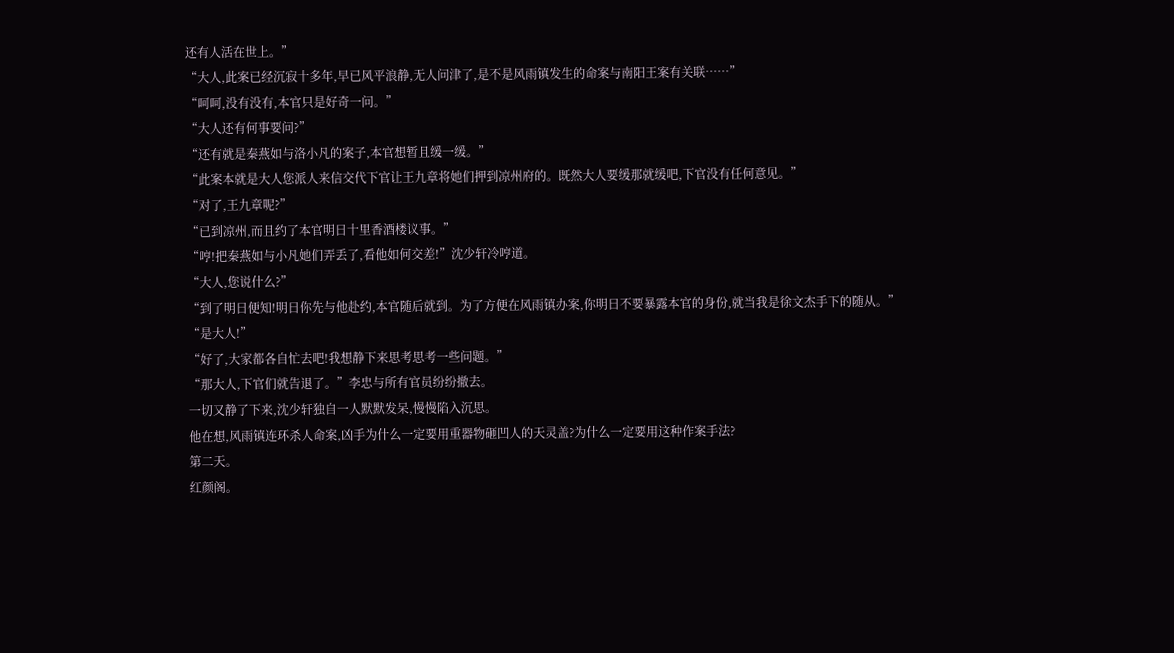还有人活在世上。”
“大人,此案已经沉寂十多年,早已风平浪静,无人问津了,是不是风雨镇发生的命案与南阳王案有关联……”
“呵呵,没有没有,本官只是好奇一问。”
“大人还有何事要问?”
“还有就是秦燕如与洛小凡的案子,本官想暂且缓一缓。”
“此案本就是大人您派人来信交代下官让王九章将她们押到凉州府的。既然大人要缓那就缓吧,下官没有任何意见。”
“对了,王九章呢?”
“已到凉州,而且约了本官明日十里香酒楼议事。”
“哼!把秦燕如与小凡她们弄丢了,看他如何交差!”沈少轩冷哼道。
“大人,您说什么?”
“到了明日便知!明日你先与他赴约,本官随后就到。为了方便在风雨镇办案,你明日不要暴露本官的身份,就当我是徐文杰手下的随从。”
“是大人!”
“好了,大家都各自忙去吧!我想静下来思考思考一些问题。”
“那大人,下官们就告退了。”李忠与所有官员纷纷撤去。
一切又静了下来,沈少轩独自一人默默发呆,慢慢陷入沉思。
他在想,风雨镇连环杀人命案,凶手为什么一定要用重器物砸凹人的天灵盖?为什么一定要用这种作案手法?
第二天。
红颜阁。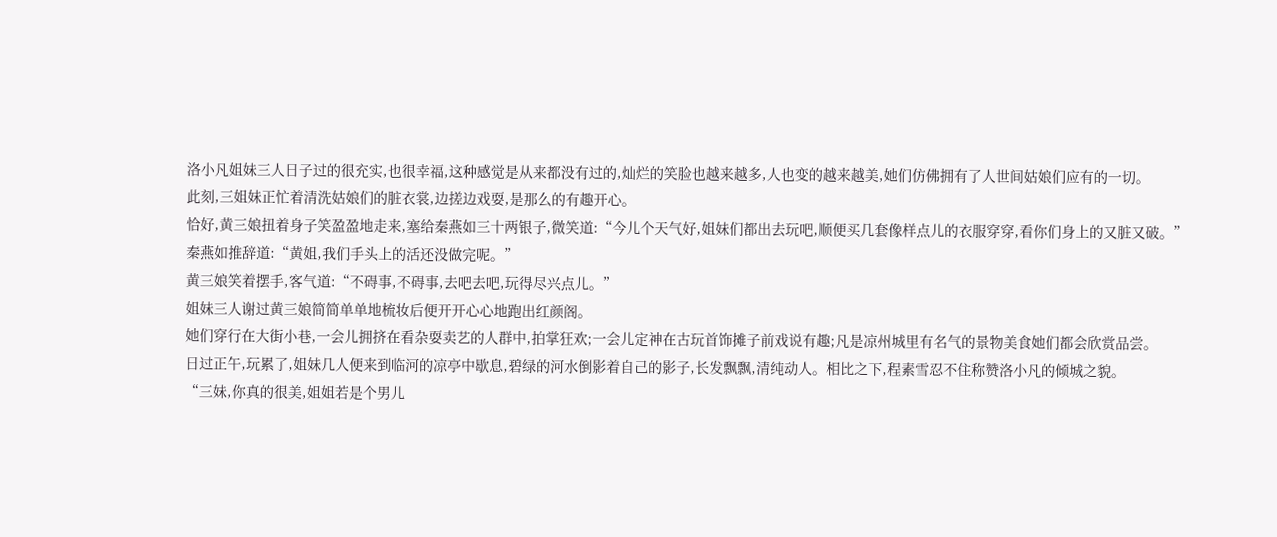洛小凡姐妹三人日子过的很充实,也很幸福,这种感觉是从来都没有过的,灿烂的笑脸也越来越多,人也变的越来越美,她们仿佛拥有了人世间姑娘们应有的一切。
此刻,三姐妹正忙着清洗姑娘们的脏衣裳,边搓边戏耍,是那么的有趣开心。
恰好,黄三娘扭着身子笑盈盈地走来,塞给秦燕如三十两银子,微笑道:“今儿个天气好,姐妹们都出去玩吧,顺便买几套像样点儿的衣服穿穿,看你们身上的又脏又破。”
秦燕如推辞道:“黄姐,我们手头上的活还没做完呢。”
黄三娘笑着摆手,客气道:“不碍事,不碍事,去吧去吧,玩得尽兴点儿。”
姐妹三人谢过黄三娘简简单单地梳妆后便开开心心地跑出红颜阁。
她们穿行在大街小巷,一会儿拥挤在看杂耍卖艺的人群中,拍掌狂欢;一会儿定神在古玩首饰摊子前戏说有趣;凡是凉州城里有名气的景物美食她们都会欣赏品尝。
日过正午,玩累了,姐妹几人便来到临河的凉亭中歇息,碧绿的河水倒影着自己的影子,长发飘飘,清纯动人。相比之下,程素雪忍不住称赞洛小凡的倾城之貌。
“三妹,你真的很美,姐姐若是个男儿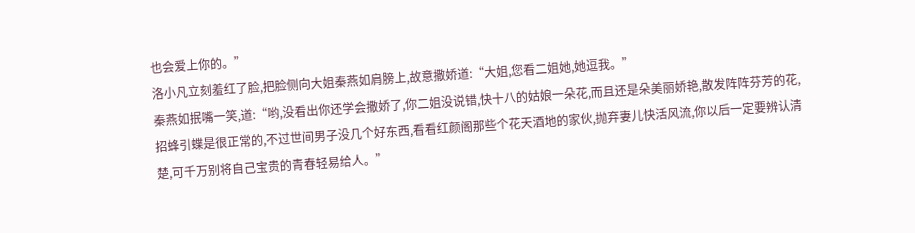也会爱上你的。”
洛小凡立刻羞红了脸,把脸侧向大姐秦燕如肩膀上,故意撒娇道:“大姐,您看二姐她,她逗我。”
秦燕如抿嘴一笑,道:“哟,没看出你还学会撒娇了,你二姐没说错,快十八的姑娘一朵花,而且还是朵美丽娇艳,散发阵阵芬芳的花,招蜂引蝶是很正常的,不过世间男子没几个好东西,看看红颜阁那些个花天酒地的家伙,抛弃妻儿快活风流,你以后一定要辨认清楚,可千万别将自己宝贵的青春轻易给人。”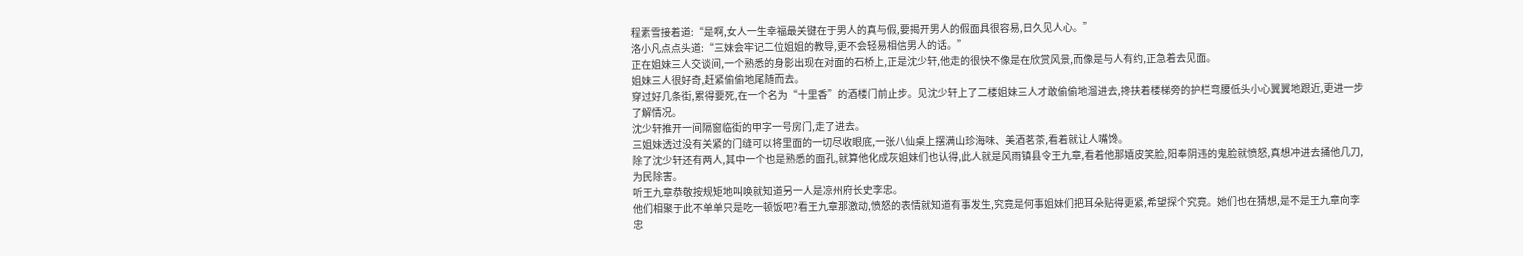程素雪接着道:“是啊,女人一生幸福最关键在于男人的真与假,要揭开男人的假面具很容易,日久见人心。”
洛小凡点点头道:“三妹会牢记二位姐姐的教导,更不会轻易相信男人的话。”
正在姐妹三人交谈间,一个熟悉的身影出现在对面的石桥上,正是沈少轩,他走的很快不像是在欣赏风景,而像是与人有约,正急着去见面。
姐妹三人很好奇,赶紧偷偷地尾随而去。
穿过好几条街,累得要死,在一个名为“十里香”的酒楼门前止步。见沈少轩上了二楼姐妹三人才敢偷偷地溜进去,搀扶着楼梯旁的护栏弯腰低头小心翼翼地跟近,更进一步了解情况。
沈少轩推开一间隔窗临街的甲字一号房门,走了进去。
三姐妹透过没有关紧的门缝可以将里面的一切尽收眼底,一张八仙桌上摆满山珍海味、美酒茗茶,看着就让人嘴馋。
除了沈少轩还有两人,其中一个也是熟悉的面孔,就算他化成灰姐妹们也认得,此人就是风雨镇县令王九章,看着他那嬉皮笑脸,阳奉阴违的鬼脸就愤怒,真想冲进去捅他几刀,为民除害。
听王九章恭敬按规矩地叫唤就知道另一人是凉州府长史李忠。
他们相聚于此不单单只是吃一顿饭吧?看王九章那激动,愤怒的表情就知道有事发生,究竟是何事姐妹们把耳朵贴得更紧,希望探个究竟。她们也在猜想,是不是王九章向李忠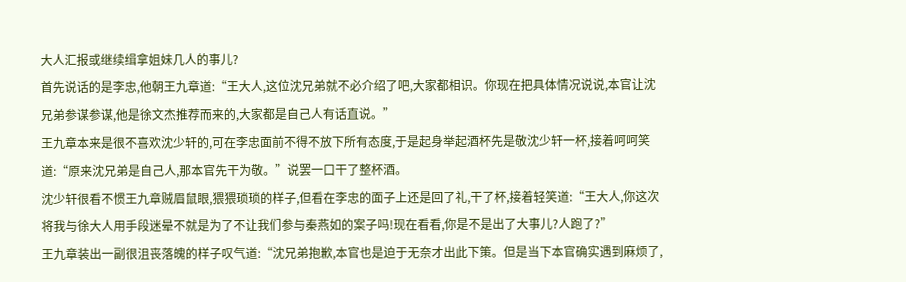大人汇报或继续缉拿姐妹几人的事儿?
首先说话的是李忠,他朝王九章道:“王大人,这位沈兄弟就不必介绍了吧,大家都相识。你现在把具体情况说说,本官让沈兄弟参谋参谋,他是徐文杰推荐而来的,大家都是自己人有话直说。”
王九章本来是很不喜欢沈少轩的,可在李忠面前不得不放下所有态度,于是起身举起酒杯先是敬沈少轩一杯,接着呵呵笑道:“原来沈兄弟是自己人,那本官先干为敬。”说罢一口干了整杯酒。
沈少轩很看不惯王九章贼眉鼠眼,猥猥琐琐的样子,但看在李忠的面子上还是回了礼,干了杯,接着轻笑道:“王大人,你这次将我与徐大人用手段迷晕不就是为了不让我们参与秦燕如的案子吗!现在看看,你是不是出了大事儿?人跑了?”
王九章装出一副很沮丧落魄的样子叹气道:“沈兄弟抱歉,本官也是迫于无奈才出此下策。但是当下本官确实遇到麻烦了,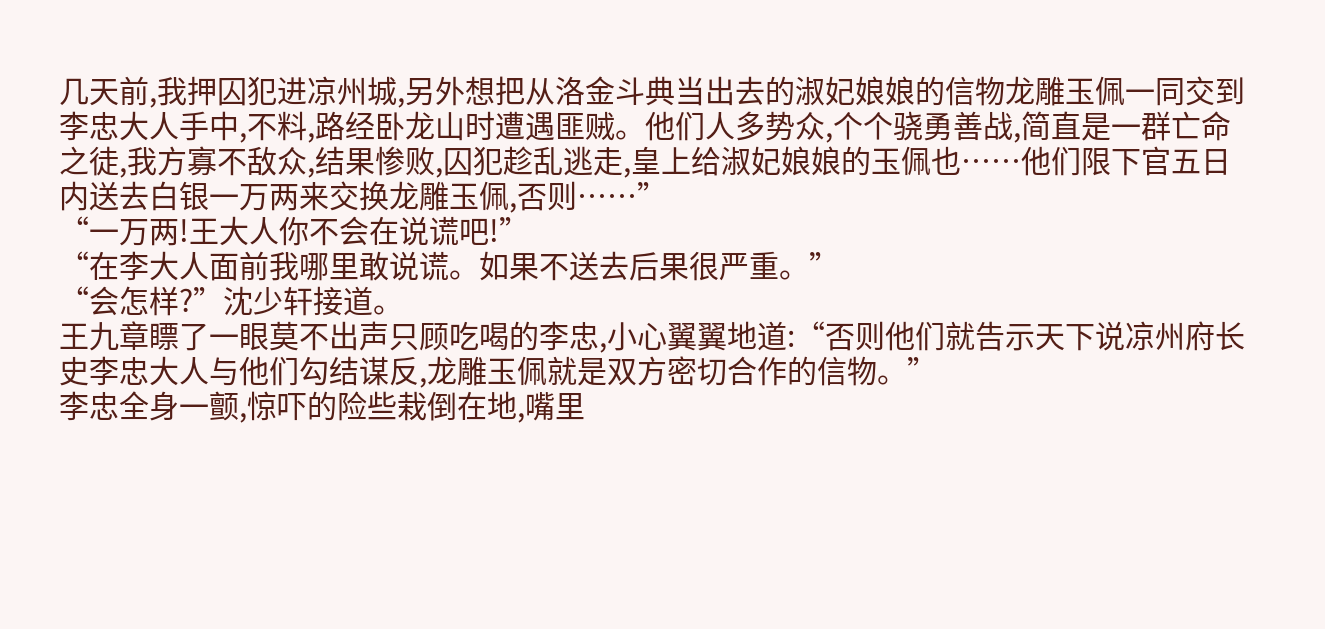几天前,我押囚犯进凉州城,另外想把从洛金斗典当出去的淑妃娘娘的信物龙雕玉佩一同交到李忠大人手中,不料,路经卧龙山时遭遇匪贼。他们人多势众,个个骁勇善战,简直是一群亡命之徒,我方寡不敌众,结果惨败,囚犯趁乱逃走,皇上给淑妃娘娘的玉佩也……他们限下官五日内送去白银一万两来交换龙雕玉佩,否则……”
“一万两!王大人你不会在说谎吧!”
“在李大人面前我哪里敢说谎。如果不送去后果很严重。”
“会怎样?”沈少轩接道。
王九章瞟了一眼莫不出声只顾吃喝的李忠,小心翼翼地道:“否则他们就告示天下说凉州府长史李忠大人与他们勾结谋反,龙雕玉佩就是双方密切合作的信物。”
李忠全身一颤,惊吓的险些栽倒在地,嘴里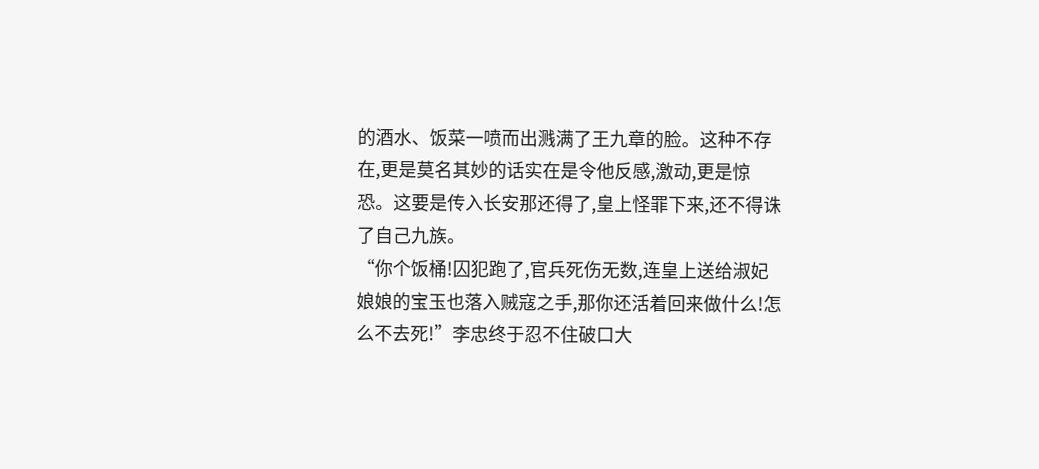的酒水、饭菜一喷而出溅满了王九章的脸。这种不存在,更是莫名其妙的话实在是令他反感,激动,更是惊恐。这要是传入长安那还得了,皇上怪罪下来,还不得诛了自己九族。
“你个饭桶!囚犯跑了,官兵死伤无数,连皇上送给淑妃娘娘的宝玉也落入贼寇之手,那你还活着回来做什么!怎么不去死!”李忠终于忍不住破口大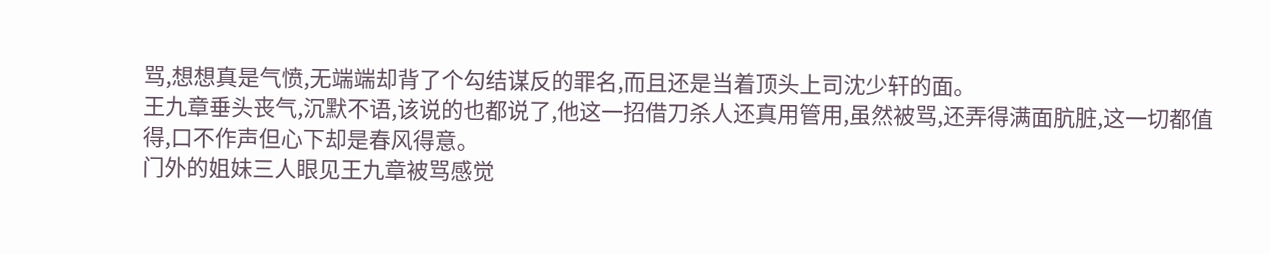骂,想想真是气愤,无端端却背了个勾结谋反的罪名,而且还是当着顶头上司沈少轩的面。
王九章垂头丧气,沉默不语,该说的也都说了,他这一招借刀杀人还真用管用,虽然被骂,还弄得满面肮脏,这一切都值得,口不作声但心下却是春风得意。
门外的姐妹三人眼见王九章被骂感觉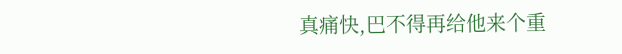真痛快,巴不得再给他来个重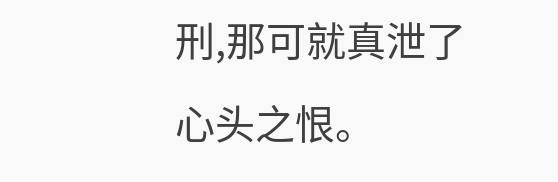刑,那可就真泄了心头之恨。